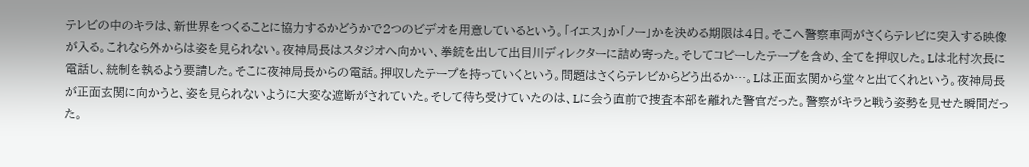テレビの中のキラは、新世界をつくることに協力するかどうかで2つのビデオを用意しているという。「イエス」か「ノー」かを決める期限は4日。そこへ警察車両がさくらテレビに突入する映像が入る。これなら外からは姿を見られない。夜神局長はスタジオへ向かい、拳銃を出して出目川ディレクターに詰め寄った。そしてコピーしたテープを含め、全てを押収した。Lは北村次長に電話し、統制を執るよう要請した。そこに夜神局長からの電話。押収したテープを持っていくという。問題はさくらテレビからどう出るか…。Lは正面玄関から堂々と出てくれという。夜神局長が正面玄関に向かうと、姿を見られないように大変な遮断がされていた。そして待ち受けていたのは、Lに会う直前で捜査本部を離れた警官だった。警察がキラと戦う姿勢を見せた瞬間だった。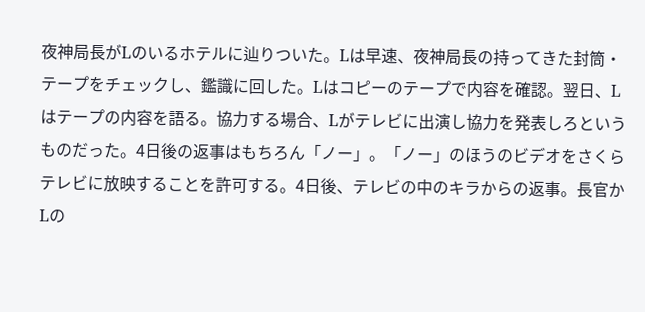夜神局長がLのいるホテルに辿りついた。Lは早速、夜神局長の持ってきた封筒・テープをチェックし、鑑識に回した。Lはコピーのテープで内容を確認。翌日、Lはテープの内容を語る。協力する場合、Lがテレビに出演し協力を発表しろというものだった。4日後の返事はもちろん「ノー」。「ノー」のほうのビデオをさくらテレビに放映することを許可する。4日後、テレビの中のキラからの返事。長官かLの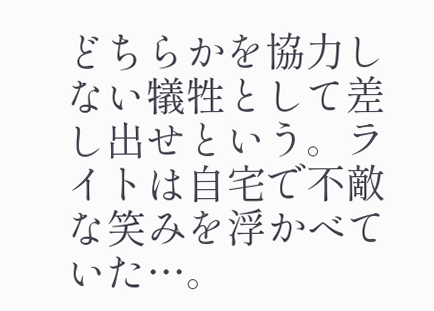どちらかを協力しない犠牲として差し出せという。ライトは自宅で不敵な笑みを浮かべていた…。